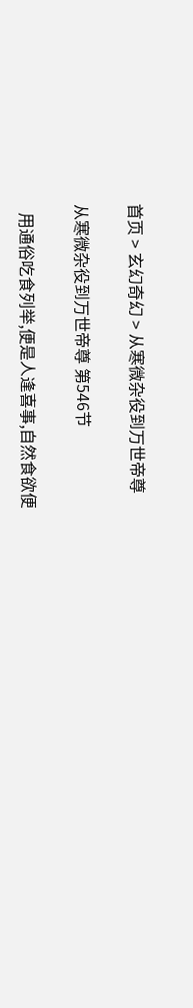首页 > 玄幻奇幻 > 从寒微杂役到万世帝尊

从寒微杂役到万世帝尊 第546节

  用通俗吃食列举,便是人逢喜事,自然食欲便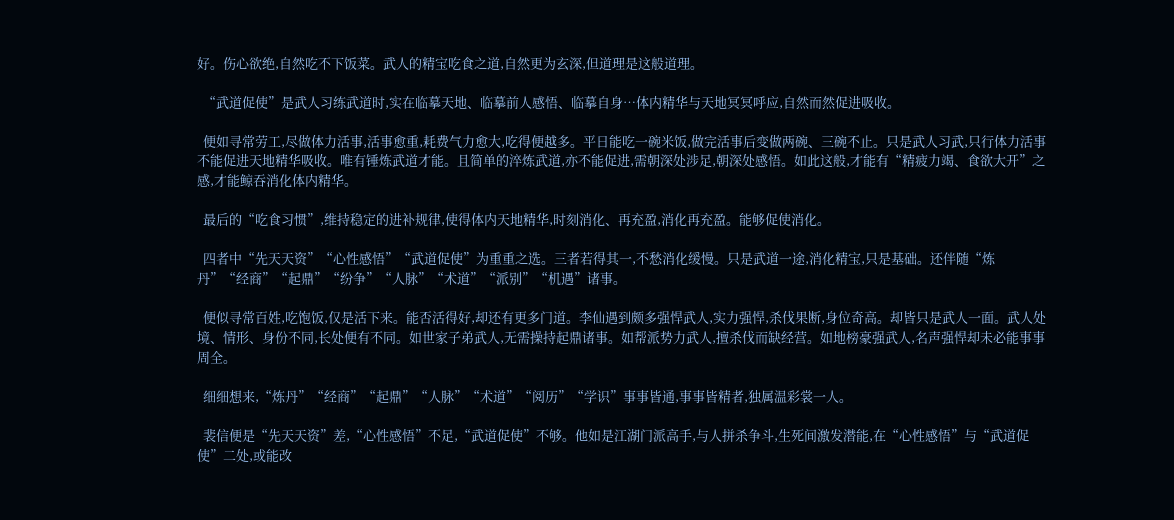好。伤心欲绝,自然吃不下饭菜。武人的精宝吃食之道,自然更为玄深,但道理是这般道理。

  “武道促使”是武人习练武道时,实在临摹天地、临摹前人感悟、临摹自身…体内精华与天地冥冥呼应,自然而然促进吸收。

  便如寻常劳工,尽做体力活事,活事愈重,耗费气力愈大,吃得便越多。平日能吃一碗米饭,做完活事后变做两碗、三碗不止。只是武人习武,只行体力活事不能促进天地精华吸收。唯有锤炼武道才能。且简单的淬炼武道,亦不能促进,需朝深处涉足,朝深处感悟。如此这般,才能有“精疲力竭、食欲大开”之感,才能鲸吞消化体内精华。

  最后的“吃食习惯”,维持稳定的进补规律,使得体内天地精华,时刻消化、再充盈,消化再充盈。能够促使消化。

  四者中“先天天资”“心性感悟”“武道促使”为重重之选。三者若得其一,不愁消化缓慢。只是武道一途,消化精宝,只是基础。还伴随“炼丹”“经商”“起鼎”“纷争”“人脉”“术道”“派别”“机遇”诸事。

  便似寻常百姓,吃饱饭,仅是活下来。能否活得好,却还有更多门道。李仙遇到颇多强悍武人,实力强悍,杀伐果断,身位奇高。却皆只是武人一面。武人处境、情形、身份不同,长处便有不同。如世家子弟武人,无需操持起鼎诸事。如帮派势力武人,擅杀伐而缺经营。如地榜豪强武人,名声强悍却未必能事事周全。

  细细想来,“炼丹”“经商”“起鼎”“人脉”“术道”“阅历”“学识”事事皆通,事事皆精者,独属温彩裳一人。

  裴信便是“先天天资”差,“心性感悟”不足,“武道促使”不够。他如是江湖门派高手,与人拼杀争斗,生死间激发潜能,在“心性感悟”与“武道促使”二处,或能改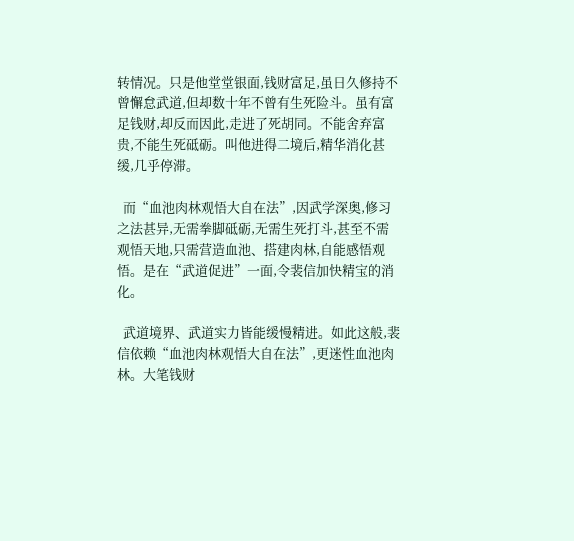转情况。只是他堂堂银面,钱财富足,虽日久修持不曾懈怠武道,但却数十年不曾有生死险斗。虽有富足钱财,却反而因此,走进了死胡同。不能舍弃富贵,不能生死砥砺。叫他进得二境后,精华消化甚缓,几乎停滞。

  而“血池肉林观悟大自在法”,因武学深奥,修习之法甚异,无需拳脚砥砺,无需生死打斗,甚至不需观悟天地,只需营造血池、搭建肉林,自能感悟观悟。是在“武道促进”一面,令裴信加快精宝的消化。

  武道境界、武道实力皆能缓慢精进。如此这般,裴信依赖“血池肉林观悟大自在法”,更迷性血池肉林。大笔钱财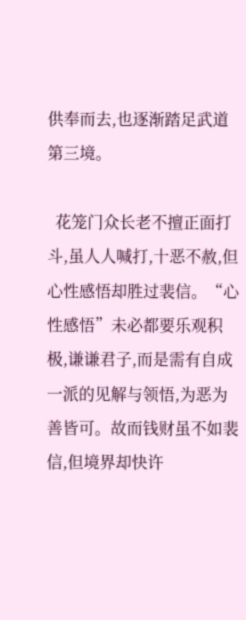供奉而去,也逐渐踏足武道第三境。

  花笼门众长老不擅正面打斗,虽人人喊打,十恶不赦,但心性感悟却胜过裴信。“心性感悟”未必都要乐观积极,谦谦君子,而是需有自成一派的见解与领悟,为恶为善皆可。故而钱财虽不如裴信,但境界却快许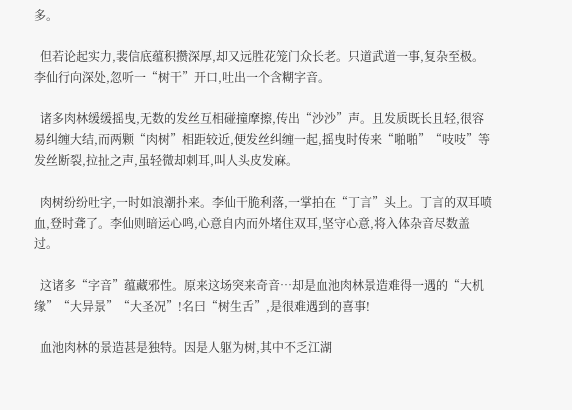多。

  但若论起实力,裴信底蕴积攒深厚,却又远胜花笼门众长老。只道武道一事,复杂至极。李仙行向深处,忽听一“树干”开口,吐出一个含糊字音。

  诸多肉林缓缓摇曳,无数的发丝互相碰撞摩擦,传出“沙沙”声。且发质既长且轻,很容易纠缠大结,而两颗“肉树”相距较近,便发丝纠缠一起,摇曳时传来“啪啪”“吱吱”等发丝断裂,拉扯之声,虽轻微却刺耳,叫人头皮发麻。

  肉树纷纷吐字,一时如浪潮扑来。李仙干脆利落,一掌拍在“丁言”头上。丁言的双耳喷血,登时聋了。李仙则暗运心鸣,心意自内而外堵住双耳,坚守心意,将入体杂音尽数盖过。

  这诸多“字音”蕴藏邪性。原来这场突来奇音…却是血池肉林景造难得一遇的“大机缘”“大异景”“大圣况”!名曰“树生舌”,是很难遇到的喜事!

  血池肉林的景造甚是独特。因是人躯为树,其中不乏江湖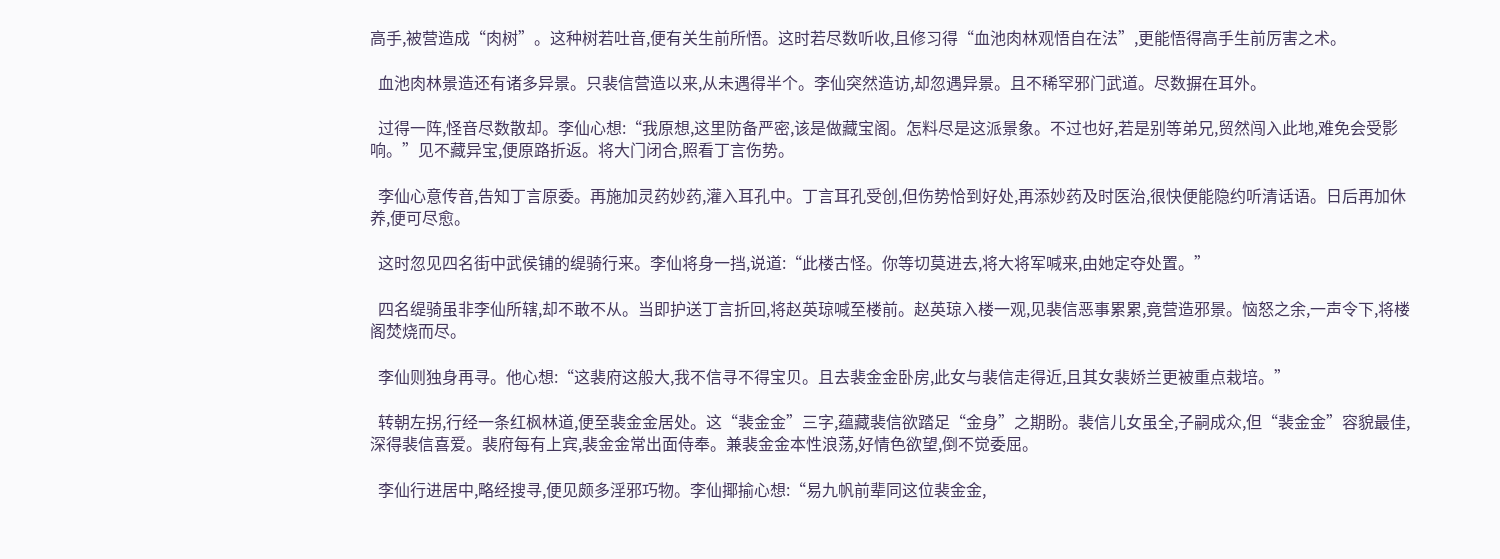高手,被营造成“肉树”。这种树若吐音,便有关生前所悟。这时若尽数听收,且修习得“血池肉林观悟自在法”,更能悟得高手生前厉害之术。

  血池肉林景造还有诸多异景。只裴信营造以来,从未遇得半个。李仙突然造访,却忽遇异景。且不稀罕邪门武道。尽数摒在耳外。

  过得一阵,怪音尽数散却。李仙心想:“我原想,这里防备严密,该是做藏宝阁。怎料尽是这派景象。不过也好,若是别等弟兄,贸然闯入此地,难免会受影响。”见不藏异宝,便原路折返。将大门闭合,照看丁言伤势。

  李仙心意传音,告知丁言原委。再施加灵药妙药,灌入耳孔中。丁言耳孔受创,但伤势恰到好处,再添妙药及时医治,很快便能隐约听清话语。日后再加休养,便可尽愈。

  这时忽见四名街中武侯铺的缇骑行来。李仙将身一挡,说道:“此楼古怪。你等切莫进去,将大将军喊来,由她定夺处置。”

  四名缇骑虽非李仙所辖,却不敢不从。当即护送丁言折回,将赵英琼喊至楼前。赵英琼入楼一观,见裴信恶事累累,竟营造邪景。恼怒之余,一声令下,将楼阁焚烧而尽。

  李仙则独身再寻。他心想:“这裴府这般大,我不信寻不得宝贝。且去裴金金卧房,此女与裴信走得近,且其女裴娇兰更被重点栽培。”

  转朝左拐,行经一条红枫林道,便至裴金金居处。这“裴金金”三字,蕴藏裴信欲踏足“金身”之期盼。裴信儿女虽全,子嗣成众,但“裴金金”容貌最佳,深得裴信喜爱。裴府每有上宾,裴金金常出面侍奉。兼裴金金本性浪荡,好情色欲望,倒不觉委屈。

  李仙行进居中,略经搜寻,便见颇多淫邪巧物。李仙揶揄心想:“易九帆前辈同这位裴金金,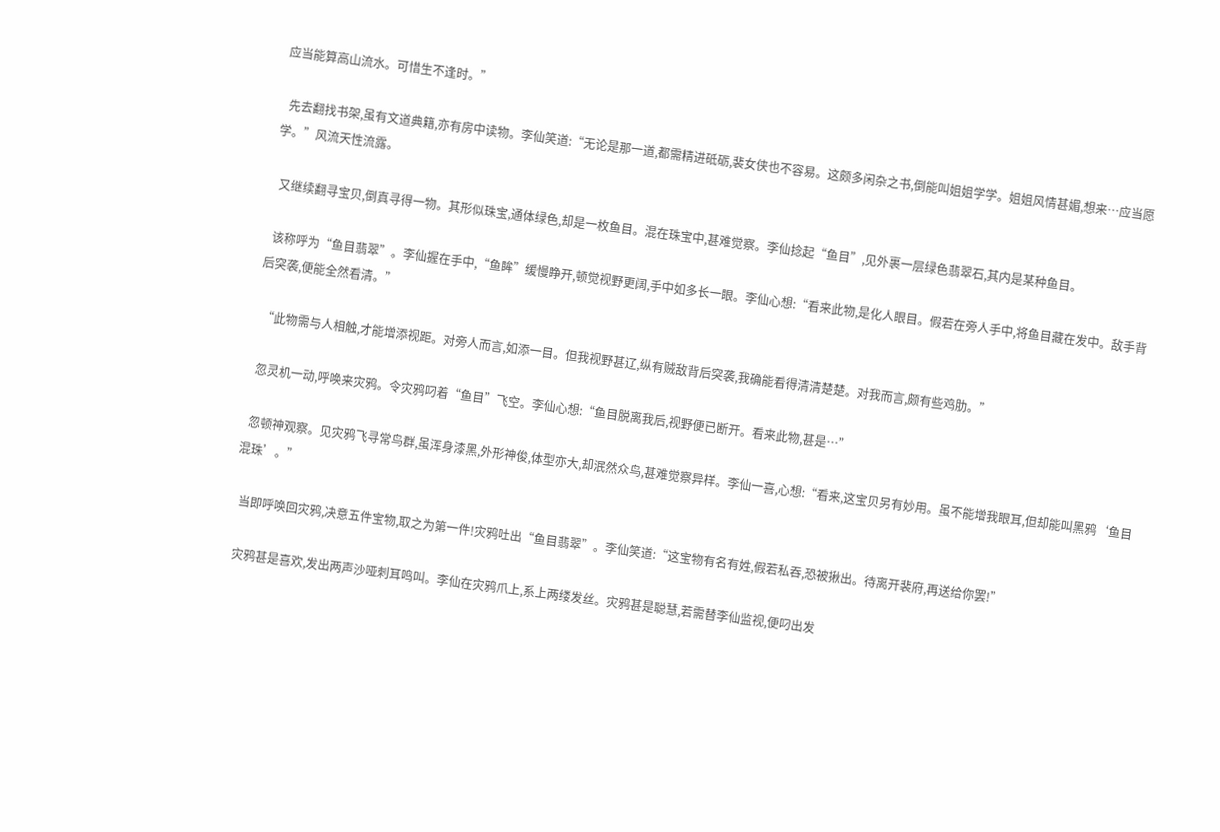应当能算高山流水。可惜生不逢时。”

  先去翻找书架,虽有文道典籍,亦有房中读物。李仙笑道:“无论是那一道,都需精进砥砺,裴女侠也不容易。这颇多闲杂之书,倒能叫姐姐学学。姐姐风情甚媚,想来…应当愿学。”风流天性流露。

  又继续翻寻宝贝,倒真寻得一物。其形似珠宝,通体绿色,却是一枚鱼目。混在珠宝中,甚难觉察。李仙捻起“鱼目”,见外裹一层绿色翡翠石,其内是某种鱼目。

  该称呼为“鱼目翡翠”。李仙握在手中,“鱼眸”缓慢睁开,顿觉视野更阔,手中如多长一眼。李仙心想:“看来此物,是化人眼目。假若在旁人手中,将鱼目藏在发中。敌手背后突袭,便能全然看清。”

  “此物需与人相触,才能增添视距。对旁人而言,如添一目。但我视野甚辽,纵有贼敌背后突袭,我确能看得清清楚楚。对我而言,颇有些鸡肋。”

  忽灵机一动,呼唤来灾鸦。令灾鸦叼着“鱼目”飞空。李仙心想:“鱼目脱离我后,视野便已断开。看来此物,甚是…”

  忽顿神观察。见灾鸦飞寻常鸟群,虽浑身漆黑,外形神俊,体型亦大,却泯然众鸟,甚难觉察异样。李仙一喜,心想:“看来,这宝贝另有妙用。虽不能增我眼耳,但却能叫黑鸦‘鱼目混珠’。”

  当即呼唤回灾鸦,决意五件宝物,取之为第一件!灾鸦吐出“鱼目翡翠”。李仙笑道:“这宝物有名有姓,假若私吞,恐被揪出。待离开裴府,再送给你罢!”

  灾鸦甚是喜欢,发出两声沙哑刺耳鸣叫。李仙在灾鸦爪上,系上两缕发丝。灾鸦甚是聪慧,若需替李仙监视,便叼出发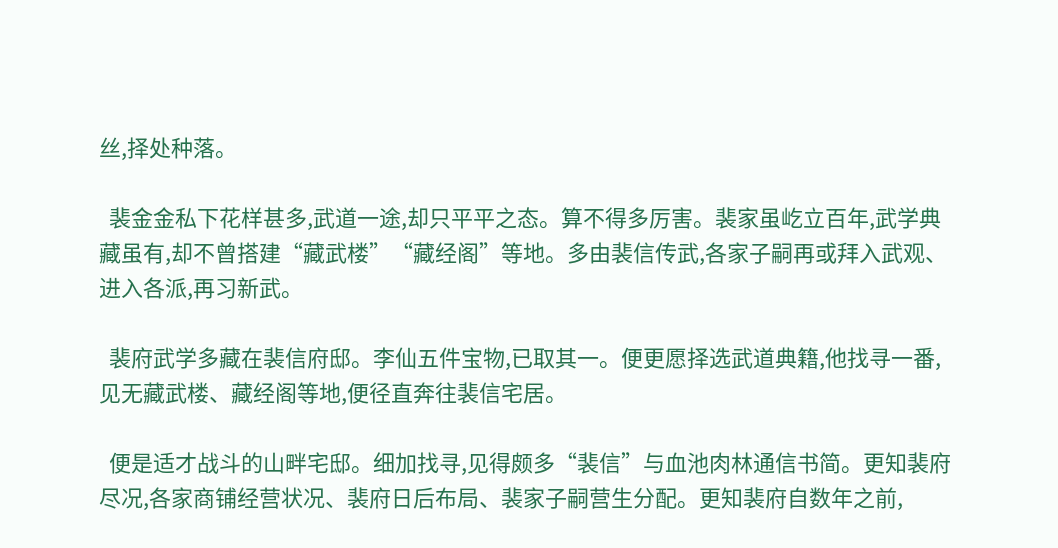丝,择处种落。

  裴金金私下花样甚多,武道一途,却只平平之态。算不得多厉害。裴家虽屹立百年,武学典藏虽有,却不曾搭建“藏武楼”“藏经阁”等地。多由裴信传武,各家子嗣再或拜入武观、进入各派,再习新武。

  裴府武学多藏在裴信府邸。李仙五件宝物,已取其一。便更愿择选武道典籍,他找寻一番,见无藏武楼、藏经阁等地,便径直奔往裴信宅居。

  便是适才战斗的山畔宅邸。细加找寻,见得颇多“裴信”与血池肉林通信书简。更知裴府尽况,各家商铺经营状况、裴府日后布局、裴家子嗣营生分配。更知裴府自数年之前,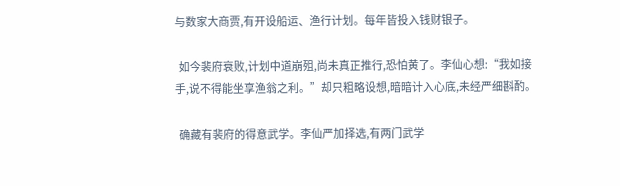与数家大商贾,有开设船运、渔行计划。每年皆投入钱财银子。

  如今裴府衰败,计划中道崩殂,尚未真正推行,恐怕黄了。李仙心想:“我如接手,说不得能坐享渔翁之利。”却只粗略设想,暗暗计入心底,未经严细斟酌。

  确藏有裴府的得意武学。李仙严加择选,有两门武学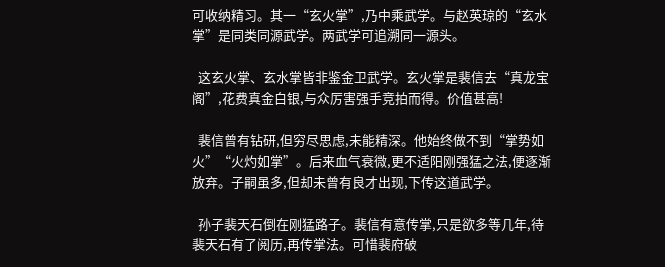可收纳精习。其一“玄火掌”,乃中乘武学。与赵英琼的“玄水掌”是同类同源武学。两武学可追溯同一源头。

  这玄火掌、玄水掌皆非鉴金卫武学。玄火掌是裴信去“真龙宝阁”,花费真金白银,与众厉害强手竞拍而得。价值甚高!

  裴信曾有钻研,但穷尽思虑,未能精深。他始终做不到“掌势如火”“火灼如掌”。后来血气衰微,更不适阳刚强猛之法,便逐渐放弃。子嗣虽多,但却未曾有良才出现,下传这道武学。

  孙子裴天石倒在刚猛路子。裴信有意传掌,只是欲多等几年,待裴天石有了阅历,再传掌法。可惜裴府破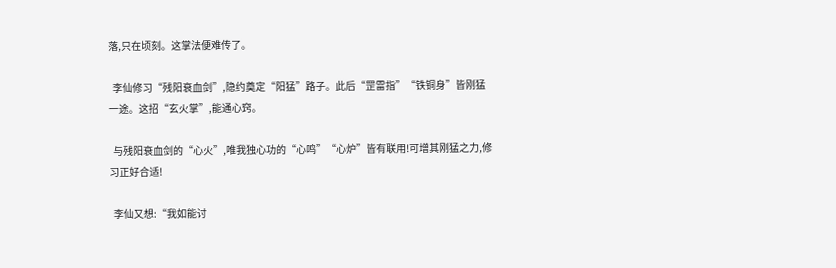落,只在顷刻。这掌法便难传了。

  李仙修习“残阳衰血剑”,隐约奠定“阳猛”路子。此后“罡雷指”“铁铜身”皆刚猛一途。这招“玄火掌”,能通心窍。

  与残阳衰血剑的“心火”,唯我独心功的“心鸣”“心炉”皆有联用!可增其刚猛之力,修习正好合适!

  李仙又想:“我如能讨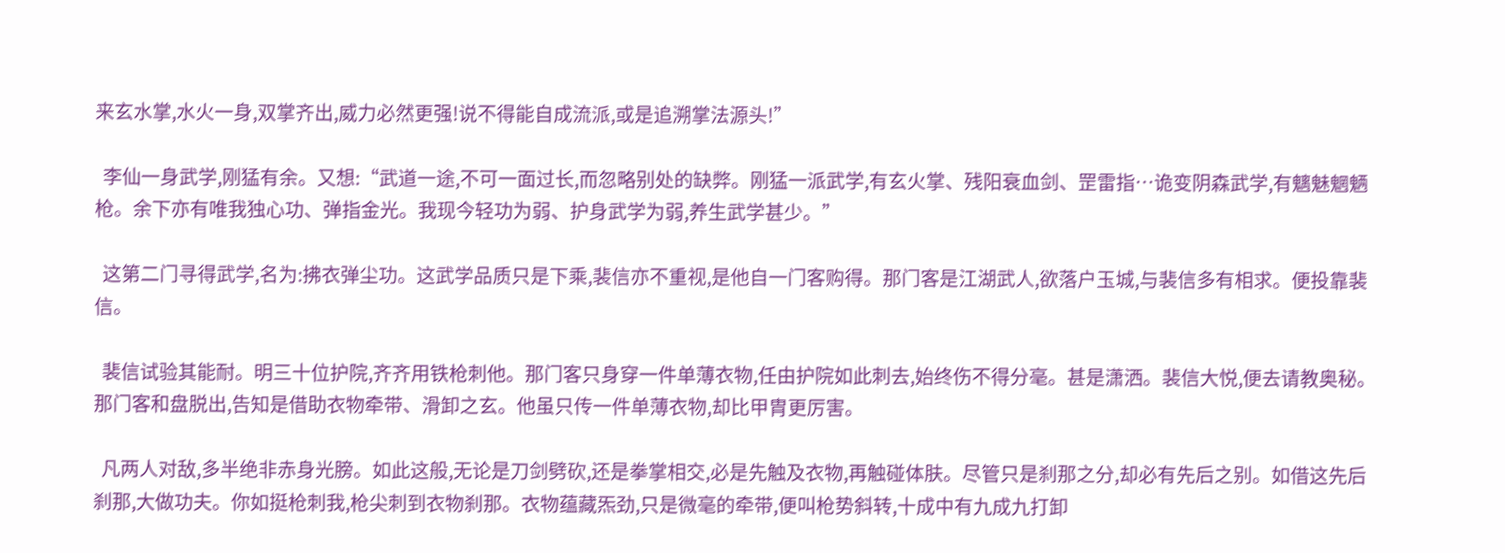来玄水掌,水火一身,双掌齐出,威力必然更强!说不得能自成流派,或是追溯掌法源头!”

  李仙一身武学,刚猛有余。又想:“武道一途,不可一面过长,而忽略别处的缺弊。刚猛一派武学,有玄火掌、残阳衰血剑、罡雷指…诡变阴森武学,有魑魅魍魉枪。余下亦有唯我独心功、弹指金光。我现今轻功为弱、护身武学为弱,养生武学甚少。”

  这第二门寻得武学,名为:拂衣弹尘功。这武学品质只是下乘,裴信亦不重视,是他自一门客购得。那门客是江湖武人,欲落户玉城,与裴信多有相求。便投靠裴信。

  裴信试验其能耐。明三十位护院,齐齐用铁枪刺他。那门客只身穿一件单薄衣物,任由护院如此刺去,始终伤不得分毫。甚是潇洒。裴信大悦,便去请教奥秘。那门客和盘脱出,告知是借助衣物牵带、滑卸之玄。他虽只传一件单薄衣物,却比甲胄更厉害。

  凡两人对敌,多半绝非赤身光膀。如此这般,无论是刀剑劈砍,还是拳掌相交,必是先触及衣物,再触碰体肤。尽管只是刹那之分,却必有先后之别。如借这先后刹那,大做功夫。你如挺枪刺我,枪尖刺到衣物刹那。衣物蕴藏炁劲,只是微毫的牵带,便叫枪势斜转,十成中有九成九打卸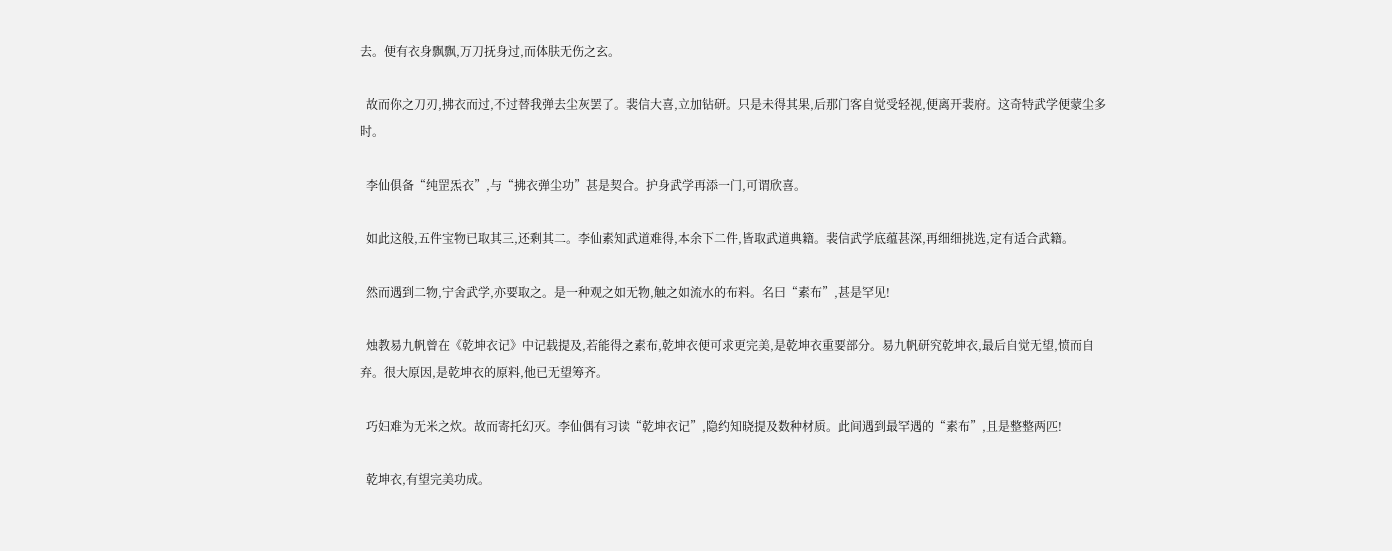去。便有衣身飘飘,万刀抚身过,而体肤无伤之玄。

  故而你之刀刃,拂衣而过,不过替我弹去尘灰罢了。裴信大喜,立加钻研。只是未得其果,后那门客自觉受轻视,便离开裴府。这奇特武学便蒙尘多时。

  李仙俱备“纯罡炁衣”,与“拂衣弹尘功”甚是契合。护身武学再添一门,可谓欣喜。

  如此这般,五件宝物已取其三,还剩其二。李仙素知武道难得,本余下二件,皆取武道典籍。裴信武学底蕴甚深,再细细挑选,定有适合武籍。

  然而遇到二物,宁舍武学,亦要取之。是一种观之如无物,触之如流水的布料。名曰“素布”,甚是罕见!

  烛教易九帆曾在《乾坤衣记》中记载提及,若能得之素布,乾坤衣便可求更完美,是乾坤衣重要部分。易九帆研究乾坤衣,最后自觉无望,愤而自弃。很大原因,是乾坤衣的原料,他已无望筹齐。

  巧妇难为无米之炊。故而寄托幻灭。李仙偶有习读“乾坤衣记”,隐约知晓提及数种材质。此间遇到最罕遇的“素布”,且是整整两匹!

  乾坤衣,有望完美功成。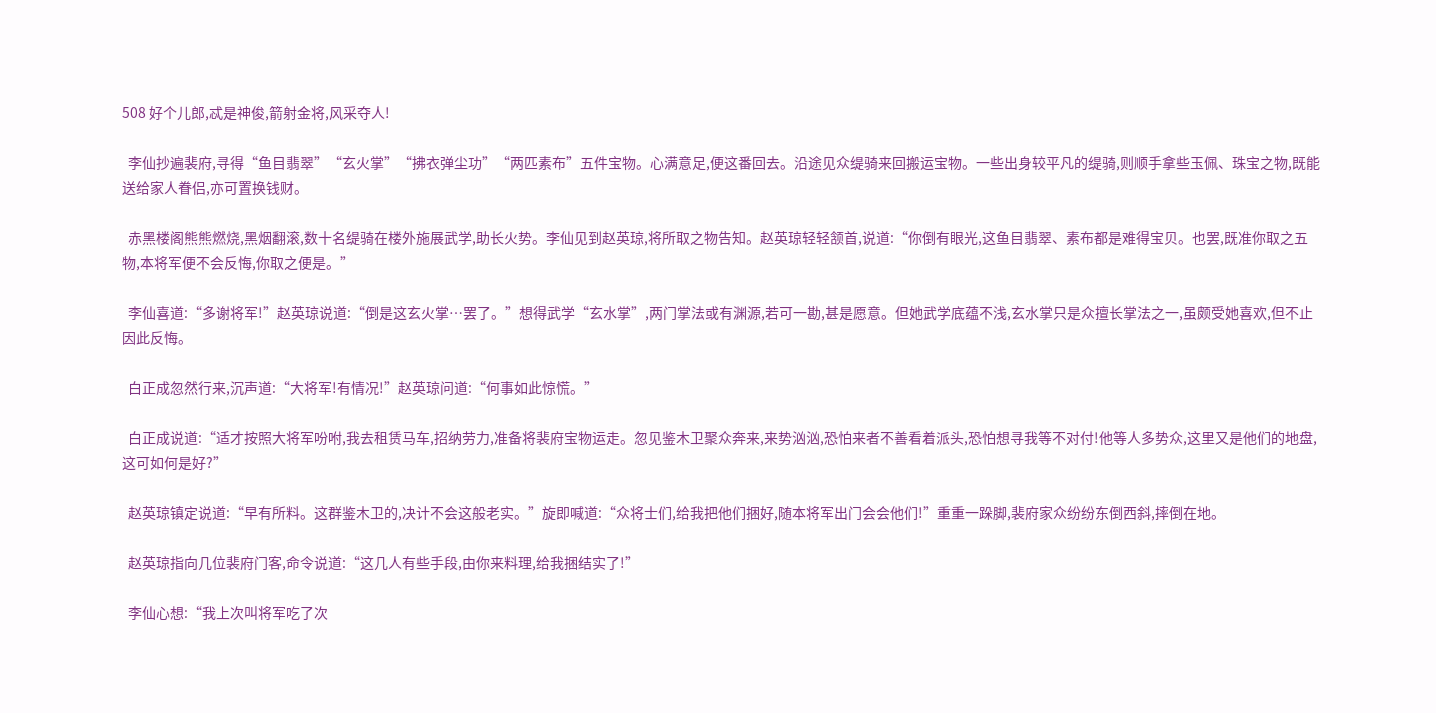508 好个儿郎,忒是神俊,箭射金将,风采夺人!

  李仙抄遍裴府,寻得“鱼目翡翠”“玄火掌”“拂衣弹尘功”“两匹素布”五件宝物。心满意足,便这番回去。沿途见众缇骑来回搬运宝物。一些出身较平凡的缇骑,则顺手拿些玉佩、珠宝之物,既能送给家人眷侣,亦可置换钱财。

  赤黑楼阁熊熊燃烧,黑烟翻滚,数十名缇骑在楼外施展武学,助长火势。李仙见到赵英琼,将所取之物告知。赵英琼轻轻颔首,说道:“你倒有眼光,这鱼目翡翠、素布都是难得宝贝。也罢,既准你取之五物,本将军便不会反悔,你取之便是。”

  李仙喜道:“多谢将军!”赵英琼说道:“倒是这玄火掌…罢了。”想得武学“玄水掌”,两门掌法或有渊源,若可一勘,甚是愿意。但她武学底蕴不浅,玄水掌只是众擅长掌法之一,虽颇受她喜欢,但不止因此反悔。

  白正成忽然行来,沉声道:“大将军!有情况!”赵英琼问道:“何事如此惊慌。”

  白正成说道:“适才按照大将军吩咐,我去租赁马车,招纳劳力,准备将裴府宝物运走。忽见鉴木卫聚众奔来,来势汹汹,恐怕来者不善看着派头,恐怕想寻我等不对付!他等人多势众,这里又是他们的地盘,这可如何是好?”

  赵英琼镇定说道:“早有所料。这群鉴木卫的,决计不会这般老实。”旋即喊道:“众将士们,给我把他们捆好,随本将军出门会会他们!”重重一跺脚,裴府家众纷纷东倒西斜,摔倒在地。

  赵英琼指向几位裴府门客,命令说道:“这几人有些手段,由你来料理,给我捆结实了!”

  李仙心想:“我上次叫将军吃了次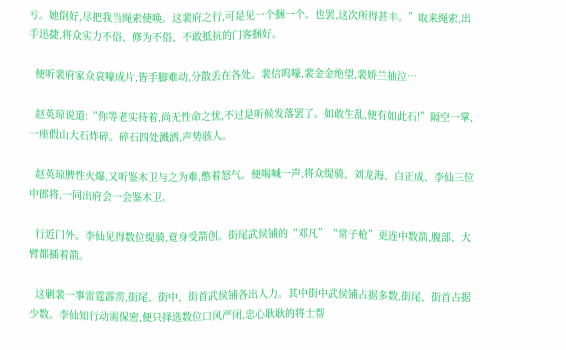亏。她倒好,尽把我当绳索使唤。这裴府之行,可是见一个捆一个。也罢,这次所得甚丰。”取来绳索,出手迅捷,将众实力不俗、修为不俗、不敢抵抗的门客捆好。

  便听裴府家众哀嚎成片,皆手脚难动,分散丢在各处。裴信呜嚎,裴金金绝望,裴娇兰抽泣…

  赵英琼说道:“你等老实待着,尚无性命之忧,不过是听候发落罢了。如敢生乱,便有如此石!”隔空一掌,一座假山大石炸碎。碎石四处溅洒,声势骇人。

  赵英琼脾性火爆,又听鉴木卫与之为难,憋着怒气。便喝喊一声,将众缇骑、刘龙海、白正成、李仙三位中郎将,一同出府会一会鉴木卫。

  行近门外。李仙见得数位缇骑,竟身受箭创。街尾武侯铺的“邓凡”“常子枪”更连中数箭,腹部、大臂都插着箭。

  这剿裴一事雷霆霹雳,街尾、街中、街首武侯铺各出人力。其中街中武侯铺占据多数,街尾、街首占据少数。李仙知行动需保密,便只择选数位口风严闭,忠心耿耿的将士帮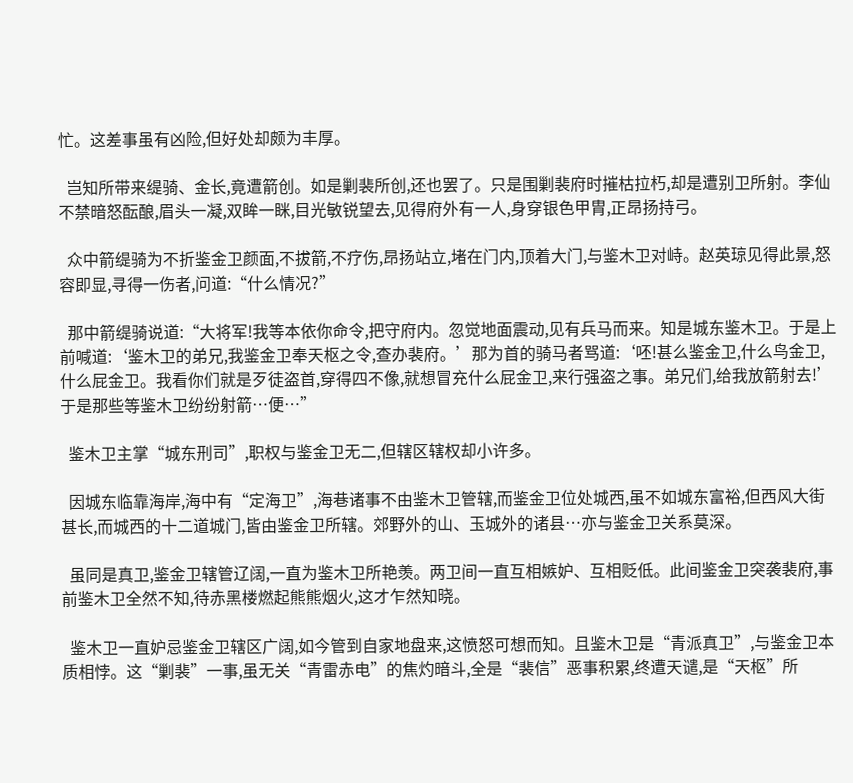忙。这差事虽有凶险,但好处却颇为丰厚。

  岂知所带来缇骑、金长,竟遭箭创。如是剿裴所创,还也罢了。只是围剿裴府时摧枯拉朽,却是遭别卫所射。李仙不禁暗怒酝酿,眉头一凝,双眸一眯,目光敏锐望去,见得府外有一人,身穿银色甲胄,正昂扬持弓。

  众中箭缇骑为不折鉴金卫颜面,不拔箭,不疗伤,昂扬站立,堵在门内,顶着大门,与鉴木卫对峙。赵英琼见得此景,怒容即显,寻得一伤者,问道:“什么情况?”

  那中箭缇骑说道:“大将军!我等本依你命令,把守府内。忽觉地面震动,见有兵马而来。知是城东鉴木卫。于是上前喊道:‘鉴木卫的弟兄,我鉴金卫奉天枢之令,查办裴府。’那为首的骑马者骂道:‘呸!甚么鉴金卫,什么鸟金卫,什么屁金卫。我看你们就是歹徒盗首,穿得四不像,就想冒充什么屁金卫,来行强盗之事。弟兄们,给我放箭射去!’于是那些等鉴木卫纷纷射箭…便…”

  鉴木卫主掌“城东刑司”,职权与鉴金卫无二,但辖区辖权却小许多。

  因城东临靠海岸,海中有“定海卫”,海巷诸事不由鉴木卫管辖,而鉴金卫位处城西,虽不如城东富裕,但西风大街甚长,而城西的十二道城门,皆由鉴金卫所辖。郊野外的山、玉城外的诸县…亦与鉴金卫关系莫深。

  虽同是真卫,鉴金卫辖管辽阔,一直为鉴木卫所艳羡。两卫间一直互相嫉妒、互相贬低。此间鉴金卫突袭裴府,事前鉴木卫全然不知,待赤黑楼燃起熊熊烟火,这才乍然知晓。

  鉴木卫一直妒忌鉴金卫辖区广阔,如今管到自家地盘来,这愤怒可想而知。且鉴木卫是“青派真卫”,与鉴金卫本质相悖。这“剿裴”一事,虽无关“青雷赤电”的焦灼暗斗,全是“裴信”恶事积累,终遭天谴,是“天枢”所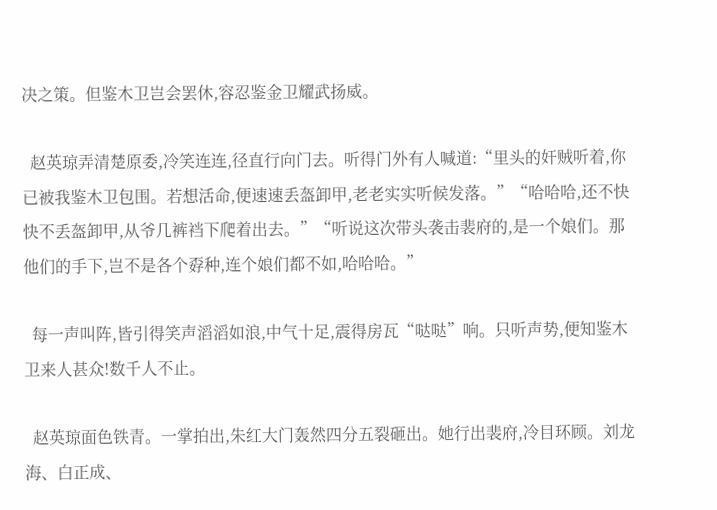决之策。但鉴木卫岂会罢休,容忍鉴金卫耀武扬威。

  赵英琼弄清楚原委,冷笑连连,径直行向门去。听得门外有人喊道:“里头的奸贼听着,你已被我鉴木卫包围。若想活命,便速速丢盔卸甲,老老实实听候发落。”“哈哈哈,还不快快不丢盔卸甲,从爷几裤裆下爬着出去。”“听说这次带头袭击裴府的,是一个娘们。那他们的手下,岂不是各个孬种,连个娘们都不如,哈哈哈。”

  每一声叫阵,皆引得笑声滔滔如浪,中气十足,震得房瓦“哒哒”响。只听声势,便知鉴木卫来人甚众!数千人不止。

  赵英琼面色铁青。一掌拍出,朱红大门轰然四分五裂砸出。她行出裴府,冷目环顾。刘龙海、白正成、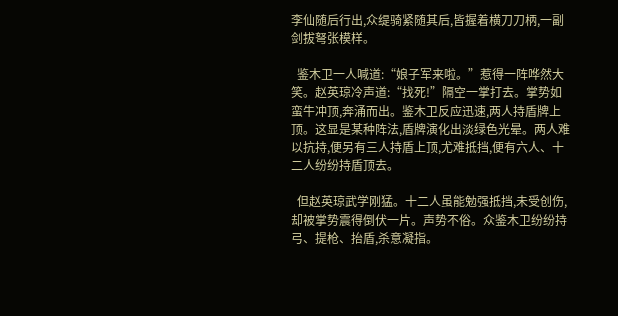李仙随后行出,众缇骑紧随其后,皆握着横刀刀柄,一副剑拔弩张模样。

  鉴木卫一人喊道:“娘子军来啦。”惹得一阵哗然大笑。赵英琼冷声道:“找死!”隔空一掌打去。掌势如蛮牛冲顶,奔涌而出。鉴木卫反应迅速,两人持盾牌上顶。这显是某种阵法,盾牌演化出淡绿色光晕。两人难以抗持,便另有三人持盾上顶,尤难抵挡,便有六人、十二人纷纷持盾顶去。

  但赵英琼武学刚猛。十二人虽能勉强抵挡,未受创伤,却被掌势震得倒伏一片。声势不俗。众鉴木卫纷纷持弓、提枪、抬盾,杀意凝指。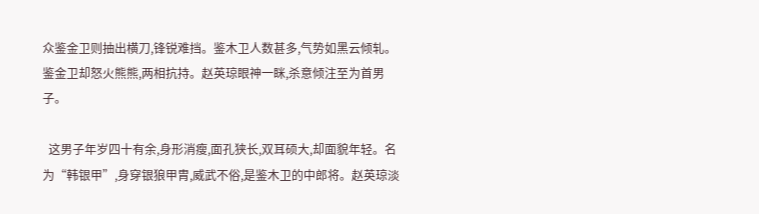众鉴金卫则抽出横刀,锋锐难挡。鉴木卫人数甚多,气势如黑云倾轧。鉴金卫却怒火熊熊,两相抗持。赵英琼眼神一眯,杀意倾注至为首男子。

  这男子年岁四十有余,身形消瘦,面孔狭长,双耳硕大,却面貌年轻。名为“韩银甲”,身穿银狼甲胄,威武不俗,是鉴木卫的中郎将。赵英琼淡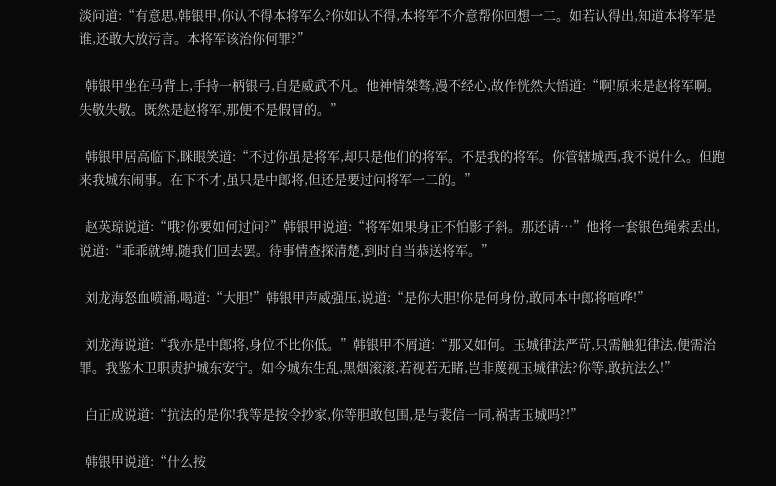淡问道:“有意思,韩银甲,你认不得本将军么?你如认不得,本将军不介意帮你回想一二。如若认得出,知道本将军是谁,还敢大放污言。本将军该治你何罪?”

  韩银甲坐在马背上,手持一柄银弓,自是威武不凡。他神情桀骜,漫不经心,故作恍然大悟道:“啊!原来是赵将军啊。失敬失敬。既然是赵将军,那便不是假冒的。”

  韩银甲居高临下,眯眼笑道:“不过你虽是将军,却只是他们的将军。不是我的将军。你管辖城西,我不说什么。但跑来我城东闹事。在下不才,虽只是中郎将,但还是要过问将军一二的。”

  赵英琼说道:“哦?你要如何过问?”韩银甲说道:“将军如果身正不怕影子斜。那还请…”他将一套银色绳索丢出,说道:“乖乖就缚,随我们回去罢。待事情查探清楚,到时自当恭送将军。”

  刘龙海怒血喷涌,喝道:“大胆!”韩银甲声威强压,说道:“是你大胆!你是何身份,敢同本中郎将喧哗!”

  刘龙海说道:“我亦是中郎将,身位不比你低。”韩银甲不屑道:“那又如何。玉城律法严苛,只需触犯律法,便需治罪。我鉴木卫职责护城东安宁。如今城东生乱,黑烟滚滚,若视若无睹,岂非蔑视玉城律法?你等,敢抗法么!”

  白正成说道:“抗法的是你!我等是按令抄家,你等胆敢包围,是与裴信一同,祸害玉城吗?!”

  韩银甲说道:“什么按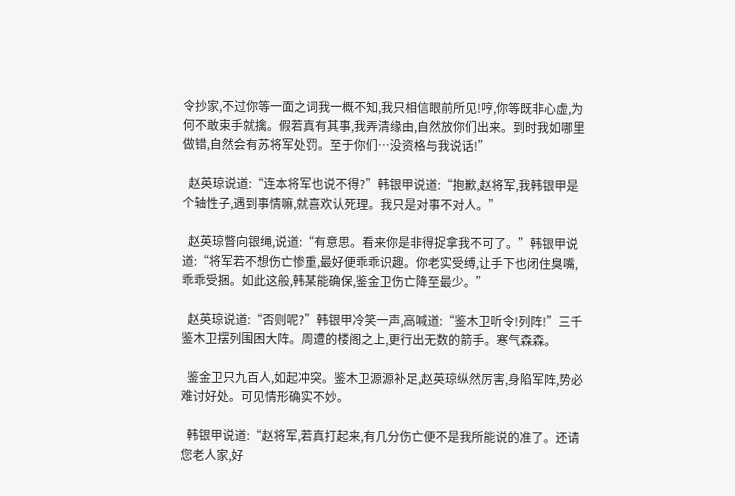令抄家,不过你等一面之词我一概不知,我只相信眼前所见!哼,你等既非心虚,为何不敢束手就擒。假若真有其事,我弄清缘由,自然放你们出来。到时我如哪里做错,自然会有苏将军处罚。至于你们…没资格与我说话!”

  赵英琼说道:“连本将军也说不得?”韩银甲说道:“抱歉,赵将军,我韩银甲是个轴性子,遇到事情嘛,就喜欢认死理。我只是对事不对人。”

  赵英琼瞥向银绳,说道:“有意思。看来你是非得捉拿我不可了。”韩银甲说道:“将军若不想伤亡惨重,最好便乖乖识趣。你老实受缚,让手下也闭住臭嘴,乖乖受捆。如此这般,韩某能确保,鉴金卫伤亡降至最少。”

  赵英琼说道:“否则呢?”韩银甲冷笑一声,高喊道:“鉴木卫听令!列阵!”三千鉴木卫摆列围困大阵。周遭的楼阁之上,更行出无数的箭手。寒气森森。

  鉴金卫只九百人,如起冲突。鉴木卫源源补足,赵英琼纵然厉害,身陷军阵,势必难讨好处。可见情形确实不妙。

  韩银甲说道:“赵将军,若真打起来,有几分伤亡便不是我所能说的准了。还请您老人家,好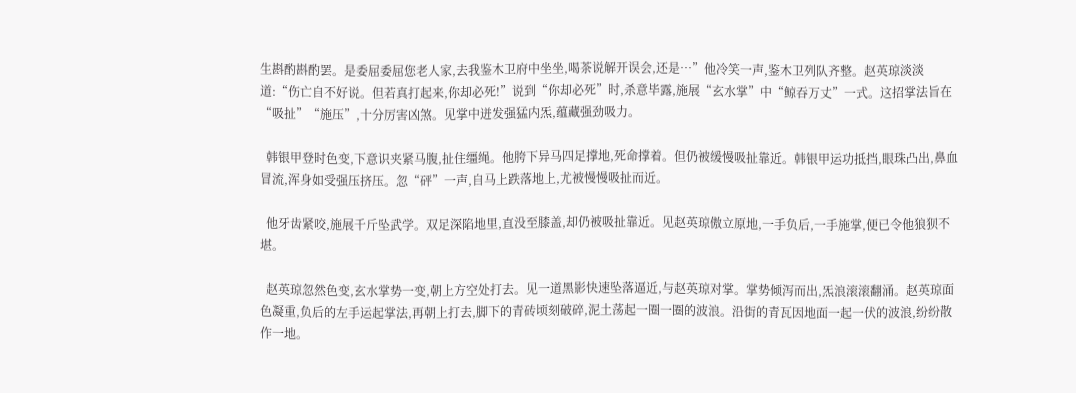生斟酌斟酌罢。是委屈委屈您老人家,去我鉴木卫府中坐坐,喝茶说解开误会,还是…”他冷笑一声,鉴木卫列队齐整。赵英琼淡淡道:“伤亡自不好说。但若真打起来,你却必死!”说到“你却必死”时,杀意毕露,施展“玄水掌”中“鲸吞万丈”一式。这招掌法旨在“吸扯”“施压”,十分厉害凶煞。见掌中迸发强猛内炁,蕴藏强劲吸力。

  韩银甲登时色变,下意识夹紧马腹,扯住缰绳。他胯下异马四足撑地,死命撑着。但仍被缓慢吸扯靠近。韩银甲运功抵挡,眼珠凸出,鼻血冒流,浑身如受强压挤压。忽“砰”一声,自马上跌落地上,尤被慢慢吸扯而近。

  他牙齿紧咬,施展千斤坠武学。双足深陷地里,直没至膝盖,却仍被吸扯靠近。见赵英琼傲立原地,一手负后,一手施掌,便已令他狼狈不堪。

  赵英琼忽然色变,玄水掌势一变,朝上方空处打去。见一道黑影快速坠落逼近,与赵英琼对掌。掌势倾泻而出,炁浪滚滚翻涌。赵英琼面色凝重,负后的左手运起掌法,再朝上打去,脚下的青砖顷刻破碎,泥土荡起一圈一圈的波浪。沿街的青瓦因地面一起一伏的波浪,纷纷散作一地。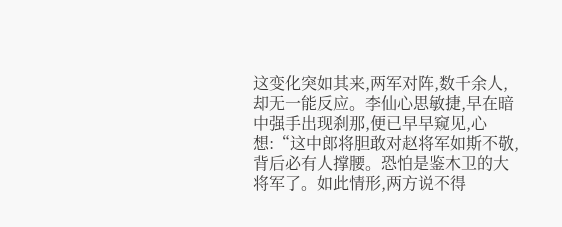这变化突如其来,两军对阵,数千余人,却无一能反应。李仙心思敏捷,早在暗中强手出现刹那,便已早早窥见,心想:“这中郎将胆敢对赵将军如斯不敬,背后必有人撑腰。恐怕是鉴木卫的大将军了。如此情形,两方说不得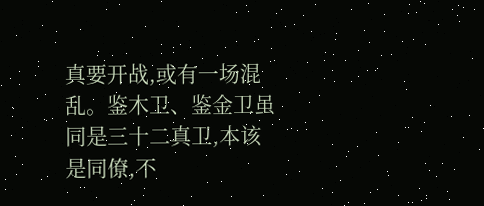真要开战,或有一场混乱。鉴木卫、鉴金卫虽同是三十二真卫,本该是同僚,不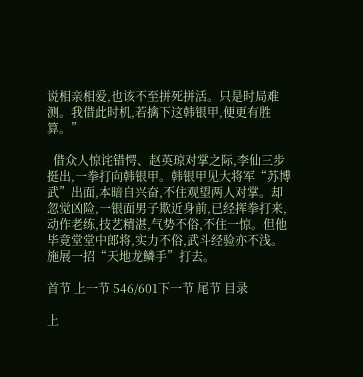说相亲相爱,也该不至拼死拼活。只是时局难测。我借此时机,若擒下这韩银甲,便更有胜算。”

  借众人惊诧错愕、赵英琼对掌之际,李仙三步挺出,一拳打向韩银甲。韩银甲见大将军“苏博武”出面,本暗自兴奋,不住观望两人对掌。却忽觉凶险,一银面男子欺近身前,已经挥拳打来,动作老练,技艺精湛,气势不俗,不住一惊。但他毕竟堂堂中郎将,实力不俗,武斗经验亦不浅。施展一招“天地龙鳞手”打去。

首节 上一节 546/601下一节 尾节 目录

上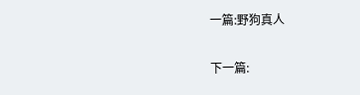一篇:野狗真人

下一篇: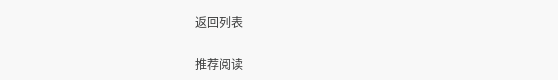返回列表

推荐阅读